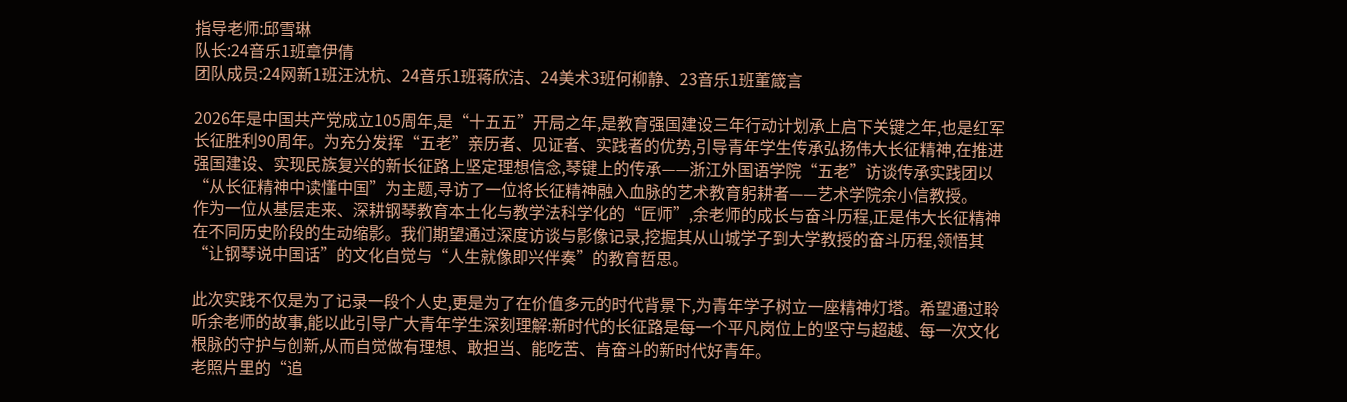指导老师:邱雪琳
队长:24音乐1班章伊倩
团队成员:24网新1班汪沈杭、24音乐1班蒋欣洁、24美术3班何柳静、23音乐1班董箴言

2026年是中国共产党成立105周年,是“十五五”开局之年,是教育强国建设三年行动计划承上启下关键之年,也是红军长征胜利90周年。为充分发挥“五老”亲历者、见证者、实践者的优势,引导青年学生传承弘扬伟大长征精神,在推进强国建设、实现民族复兴的新长征路上坚定理想信念,琴键上的传承——浙江外国语学院“五老”访谈传承实践团以“从长征精神中读懂中国”为主题,寻访了一位将长征精神融入血脉的艺术教育躬耕者——艺术学院余小信教授。
作为一位从基层走来、深耕钢琴教育本土化与教学法科学化的“匠师”,余老师的成长与奋斗历程,正是伟大长征精神在不同历史阶段的生动缩影。我们期望通过深度访谈与影像记录,挖掘其从山城学子到大学教授的奋斗历程,领悟其“让钢琴说中国话”的文化自觉与“人生就像即兴伴奏”的教育哲思。

此次实践不仅是为了记录一段个人史,更是为了在价值多元的时代背景下,为青年学子树立一座精神灯塔。希望通过聆听余老师的故事,能以此引导广大青年学生深刻理解:新时代的长征路是每一个平凡岗位上的坚守与超越、每一次文化根脉的守护与创新,从而自觉做有理想、敢担当、能吃苦、肯奋斗的新时代好青年。
老照片里的“追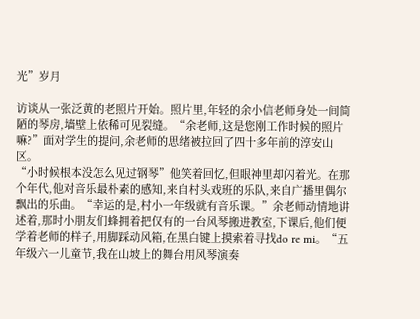光”岁月

访谈从一张泛黄的老照片开始。照片里,年轻的余小信老师身处一间简陋的琴房,墙壁上依稀可见裂缝。“余老师,这是您刚工作时候的照片嘛?”面对学生的提问,余老师的思绪被拉回了四十多年前的淳安山区。
“小时候根本没怎么见过钢琴”他笑着回忆,但眼神里却闪着光。在那个年代,他对音乐最朴素的感知,来自村头戏班的乐队,来自广播里偶尔飘出的乐曲。“幸运的是,村小一年级就有音乐课。”余老师动情地讲述着,那时小朋友们蜂拥着把仅有的一台风琴搬进教室,下课后,他们便学着老师的样子,用脚踩动风箱,在黑白键上摸索着寻找do re mi。“五年级六一儿童节,我在山坡上的舞台用风琴演奏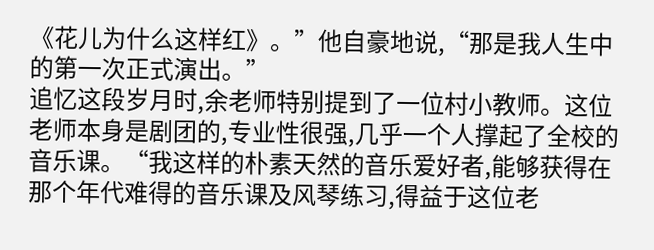《花儿为什么这样红》。”他自豪地说,“那是我人生中的第一次正式演出。”
追忆这段岁月时,余老师特别提到了一位村小教师。这位老师本身是剧团的,专业性很强,几乎一个人撑起了全校的音乐课。“我这样的朴素天然的音乐爱好者,能够获得在那个年代难得的音乐课及风琴练习,得益于这位老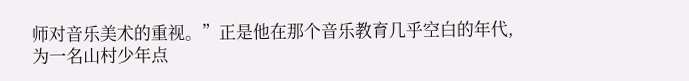师对音乐美术的重视。”正是他在那个音乐教育几乎空白的年代,为一名山村少年点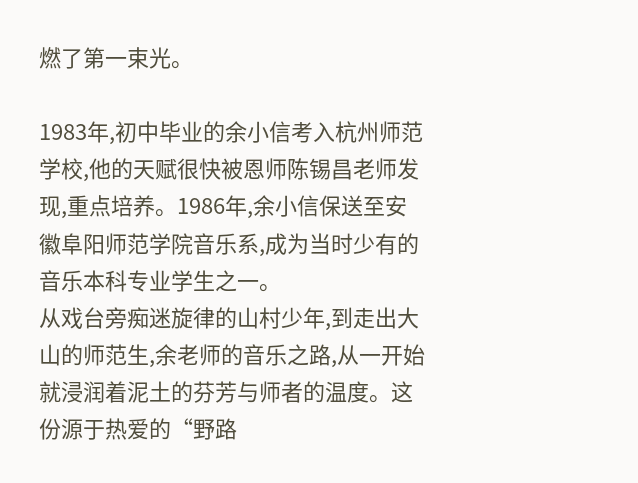燃了第一束光。

1983年,初中毕业的余小信考入杭州师范学校,他的天赋很快被恩师陈锡昌老师发现,重点培养。1986年,余小信保送至安徽阜阳师范学院音乐系,成为当时少有的音乐本科专业学生之一。
从戏台旁痴迷旋律的山村少年,到走出大山的师范生,余老师的音乐之路,从一开始就浸润着泥土的芬芳与师者的温度。这份源于热爱的“野路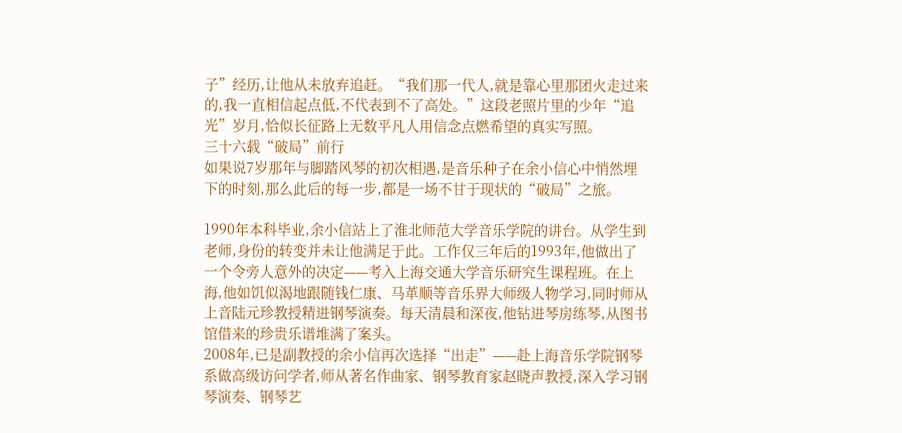子”经历,让他从未放弃追赶。“我们那一代人,就是靠心里那团火走过来的,我一直相信起点低,不代表到不了高处。”这段老照片里的少年“追光”岁月,恰似长征路上无数平凡人用信念点燃希望的真实写照。
三十六载“破局”前行
如果说7岁那年与脚踏风琴的初次相遇,是音乐种子在余小信心中悄然埋下的时刻,那么此后的每一步,都是一场不甘于现状的“破局”之旅。

1990年本科毕业,余小信站上了淮北师范大学音乐学院的讲台。从学生到老师,身份的转变并未让他满足于此。工作仅三年后的1993年,他做出了一个令旁人意外的决定——考入上海交通大学音乐研究生课程班。在上海,他如饥似渴地跟随钱仁康、马革顺等音乐界大师级人物学习,同时师从上音陆元珍教授精进钢琴演奏。每天清晨和深夜,他钻进琴房练琴,从图书馆借来的珍贵乐谱堆满了案头。
2008年,已是副教授的余小信再次选择“出走”——赴上海音乐学院钢琴系做高级访问学者,师从著名作曲家、钢琴教育家赵晓声教授,深入学习钢琴演奏、钢琴艺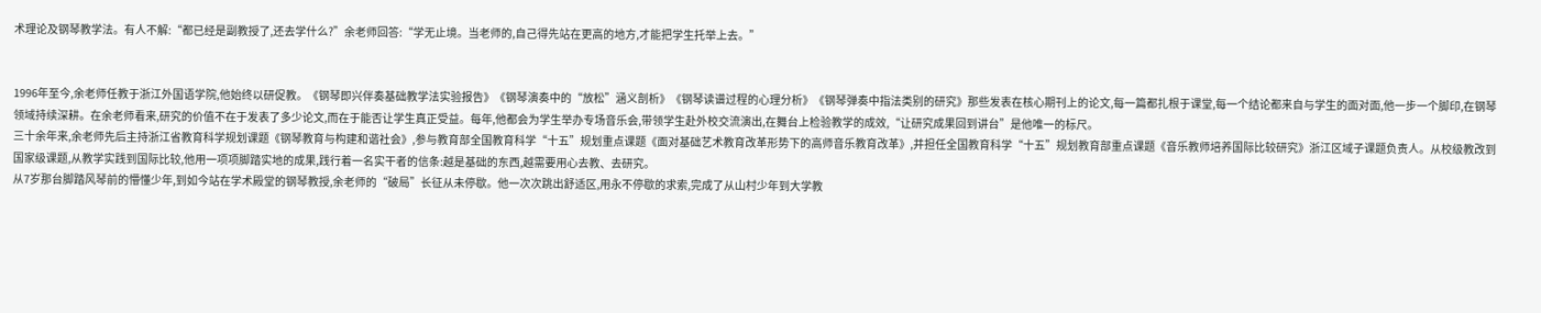术理论及钢琴教学法。有人不解:“都已经是副教授了,还去学什么?”余老师回答:“学无止境。当老师的,自己得先站在更高的地方,才能把学生托举上去。”


1996年至今,余老师任教于浙江外国语学院,他始终以研促教。《钢琴即兴伴奏基础教学法实验报告》《钢琴演奏中的“放松”涵义剖析》《钢琴读谱过程的心理分析》《钢琴弹奏中指法类别的研究》那些发表在核心期刊上的论文,每一篇都扎根于课堂,每一个结论都来自与学生的面对面,他一步一个脚印,在钢琴领域持续深耕。在余老师看来,研究的价值不在于发表了多少论文,而在于能否让学生真正受益。每年,他都会为学生举办专场音乐会,带领学生赴外校交流演出,在舞台上检验教学的成效,“让研究成果回到讲台”是他唯一的标尺。
三十余年来,余老师先后主持浙江省教育科学规划课题《钢琴教育与构建和谐社会》,参与教育部全国教育科学“十五”规划重点课题《面对基础艺术教育改革形势下的高师音乐教育改革》,并担任全国教育科学“十五”规划教育部重点课题《音乐教师培养国际比较研究》浙江区域子课题负责人。从校级教改到国家级课题,从教学实践到国际比较,他用一项项脚踏实地的成果,践行着一名实干者的信条:越是基础的东西,越需要用心去教、去研究。
从7岁那台脚踏风琴前的懵懂少年,到如今站在学术殿堂的钢琴教授,余老师的“破局”长征从未停歇。他一次次跳出舒适区,用永不停歇的求索,完成了从山村少年到大学教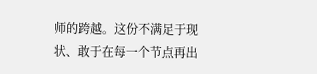师的跨越。这份不满足于现状、敢于在每一个节点再出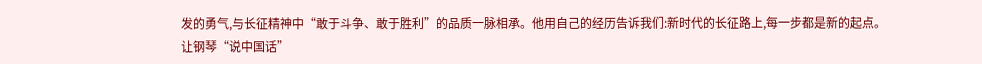发的勇气,与长征精神中“敢于斗争、敢于胜利”的品质一脉相承。他用自己的经历告诉我们:新时代的长征路上,每一步都是新的起点。
让钢琴“说中国话”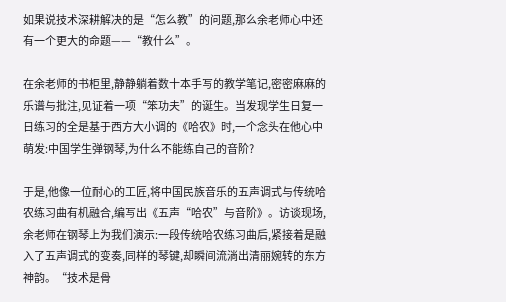如果说技术深耕解决的是“怎么教”的问题,那么余老师心中还有一个更大的命题——“教什么”。

在余老师的书柜里,静静躺着数十本手写的教学笔记,密密麻麻的乐谱与批注,见证着一项“笨功夫”的诞生。当发现学生日复一日练习的全是基于西方大小调的《哈农》时,一个念头在他心中萌发:中国学生弹钢琴,为什么不能练自己的音阶?

于是,他像一位耐心的工匠,将中国民族音乐的五声调式与传统哈农练习曲有机融合,编写出《五声“哈农”与音阶》。访谈现场,余老师在钢琴上为我们演示:一段传统哈农练习曲后,紧接着是融入了五声调式的变奏,同样的琴键,却瞬间流淌出清丽婉转的东方神韵。“技术是骨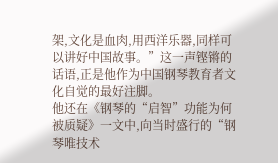架,文化是血肉,用西洋乐器,同样可以讲好中国故事。”这一声铿锵的话语,正是他作为中国钢琴教育者文化自觉的最好注脚。
他还在《钢琴的“启智”功能为何被质疑》一文中,向当时盛行的“钢琴唯技术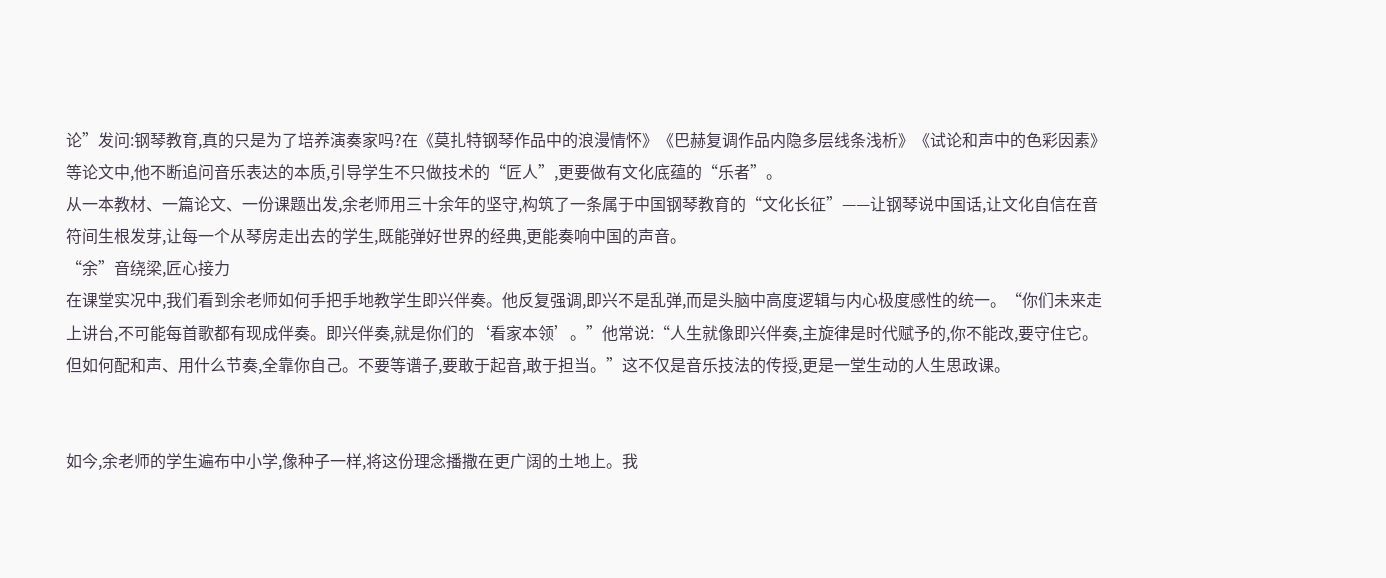论”发问:钢琴教育,真的只是为了培养演奏家吗?在《莫扎特钢琴作品中的浪漫情怀》《巴赫复调作品内隐多层线条浅析》《试论和声中的色彩因素》等论文中,他不断追问音乐表达的本质,引导学生不只做技术的“匠人”,更要做有文化底蕴的“乐者”。
从一本教材、一篇论文、一份课题出发,余老师用三十余年的坚守,构筑了一条属于中国钢琴教育的“文化长征”——让钢琴说中国话,让文化自信在音符间生根发芽,让每一个从琴房走出去的学生,既能弹好世界的经典,更能奏响中国的声音。
“余”音绕梁,匠心接力
在课堂实况中,我们看到余老师如何手把手地教学生即兴伴奏。他反复强调,即兴不是乱弹,而是头脑中高度逻辑与内心极度感性的统一。“你们未来走上讲台,不可能每首歌都有现成伴奏。即兴伴奏,就是你们的‘看家本领’。”他常说:“人生就像即兴伴奏,主旋律是时代赋予的,你不能改,要守住它。但如何配和声、用什么节奏,全靠你自己。不要等谱子,要敢于起音,敢于担当。”这不仅是音乐技法的传授,更是一堂生动的人生思政课。


如今,余老师的学生遍布中小学,像种子一样,将这份理念播撒在更广阔的土地上。我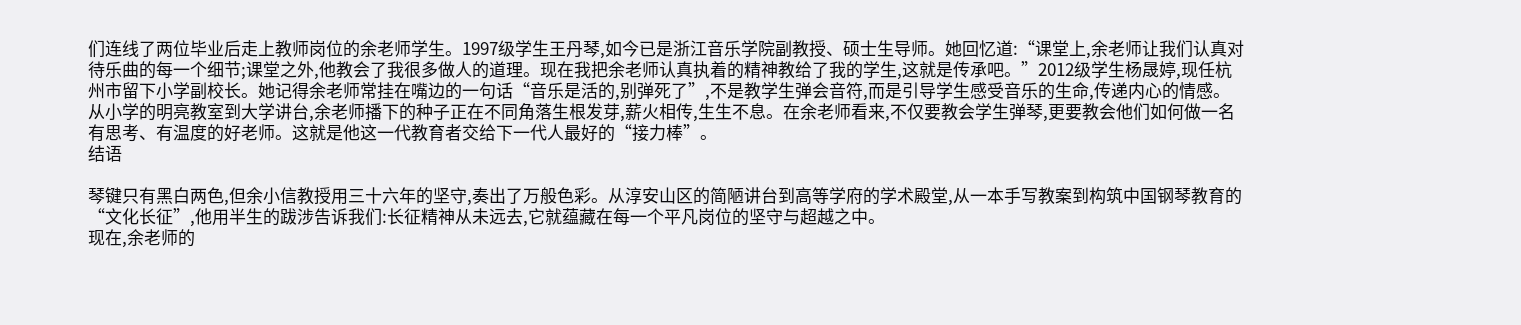们连线了两位毕业后走上教师岗位的余老师学生。1997级学生王丹琴,如今已是浙江音乐学院副教授、硕士生导师。她回忆道:“课堂上,余老师让我们认真对待乐曲的每一个细节;课堂之外,他教会了我很多做人的道理。现在我把余老师认真执着的精神教给了我的学生,这就是传承吧。”2012级学生杨晟婷,现任杭州市留下小学副校长。她记得余老师常挂在嘴边的一句话“音乐是活的,别弹死了”,不是教学生弹会音符,而是引导学生感受音乐的生命,传递内心的情感。
从小学的明亮教室到大学讲台,余老师播下的种子正在不同角落生根发芽,薪火相传,生生不息。在余老师看来,不仅要教会学生弹琴,更要教会他们如何做一名有思考、有温度的好老师。这就是他这一代教育者交给下一代人最好的“接力棒”。
结语

琴键只有黑白两色,但余小信教授用三十六年的坚守,奏出了万般色彩。从淳安山区的简陋讲台到高等学府的学术殿堂,从一本手写教案到构筑中国钢琴教育的“文化长征”,他用半生的跋涉告诉我们:长征精神从未远去,它就蕴藏在每一个平凡岗位的坚守与超越之中。
现在,余老师的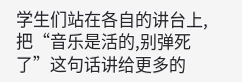学生们站在各自的讲台上,把“音乐是活的,别弹死了”这句话讲给更多的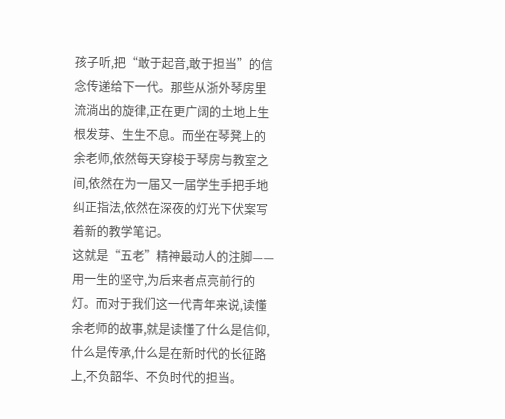孩子听,把“敢于起音,敢于担当”的信念传递给下一代。那些从浙外琴房里流淌出的旋律,正在更广阔的土地上生根发芽、生生不息。而坐在琴凳上的余老师,依然每天穿梭于琴房与教室之间,依然在为一届又一届学生手把手地纠正指法,依然在深夜的灯光下伏案写着新的教学笔记。
这就是“五老”精神最动人的注脚——用一生的坚守,为后来者点亮前行的灯。而对于我们这一代青年来说,读懂余老师的故事,就是读懂了什么是信仰,什么是传承,什么是在新时代的长征路上,不负韶华、不负时代的担当。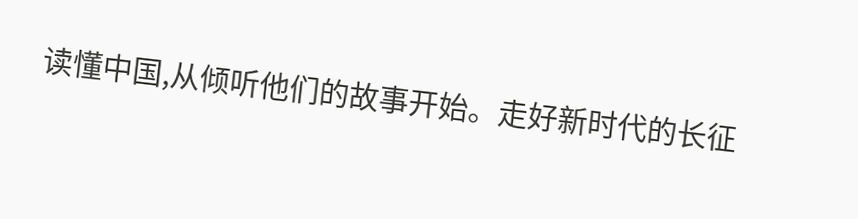读懂中国,从倾听他们的故事开始。走好新时代的长征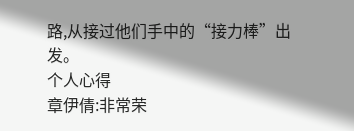路,从接过他们手中的“接力棒”出发。
个人心得
章伊倩:非常荣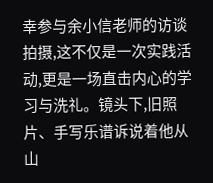幸参与余小信老师的访谈拍摄,这不仅是一次实践活动,更是一场直击内心的学习与洗礼。镜头下,旧照片、手写乐谱诉说着他从山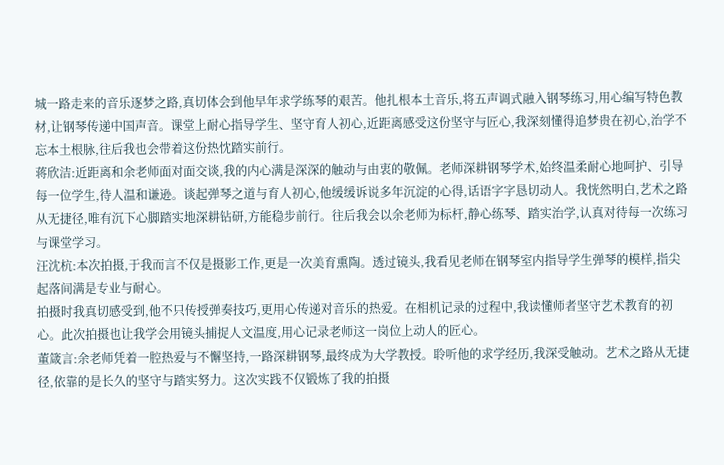城一路走来的音乐逐梦之路,真切体会到他早年求学练琴的艰苦。他扎根本土音乐,将五声调式融入钢琴练习,用心编写特色教材,让钢琴传递中国声音。课堂上耐心指导学生、坚守育人初心,近距离感受这份坚守与匠心,我深刻懂得追梦贵在初心,治学不忘本土根脉,往后我也会带着这份热忱踏实前行。
蒋欣洁:近距离和余老师面对面交谈,我的内心满是深深的触动与由衷的敬佩。老师深耕钢琴学术,始终温柔耐心地呵护、引导每一位学生,待人温和谦逊。谈起弹琴之道与育人初心,他缓缓诉说多年沉淀的心得,话语字字恳切动人。我恍然明白,艺术之路从无捷径,唯有沉下心脚踏实地深耕钻研,方能稳步前行。往后我会以余老师为标杆,静心练琴、踏实治学,认真对待每一次练习与课堂学习。
汪沈杭:本次拍摄,于我而言不仅是摄影工作,更是一次美育熏陶。透过镜头,我看见老师在钢琴室内指导学生弹琴的模样,指尖起落间满是专业与耐心。
拍摄时我真切感受到,他不只传授弹奏技巧,更用心传递对音乐的热爱。在相机记录的过程中,我读懂师者坚守艺术教育的初心。此次拍摄也让我学会用镜头捕捉人文温度,用心记录老师这一岗位上动人的匠心。
董箴言:余老师凭着一腔热爱与不懈坚持,一路深耕钢琴,最终成为大学教授。聆听他的求学经历,我深受触动。艺术之路从无捷径,依靠的是长久的坚守与踏实努力。这次实践不仅锻炼了我的拍摄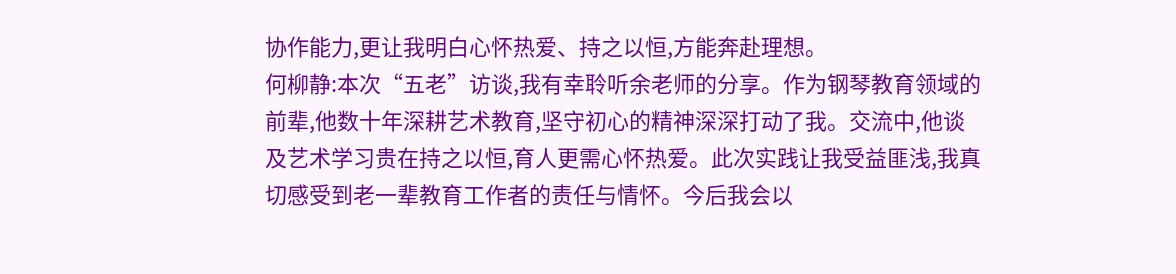协作能力,更让我明白心怀热爱、持之以恒,方能奔赴理想。
何柳静:本次“五老”访谈,我有幸聆听余老师的分享。作为钢琴教育领域的前辈,他数十年深耕艺术教育,坚守初心的精神深深打动了我。交流中,他谈及艺术学习贵在持之以恒,育人更需心怀热爱。此次实践让我受益匪浅,我真切感受到老一辈教育工作者的责任与情怀。今后我会以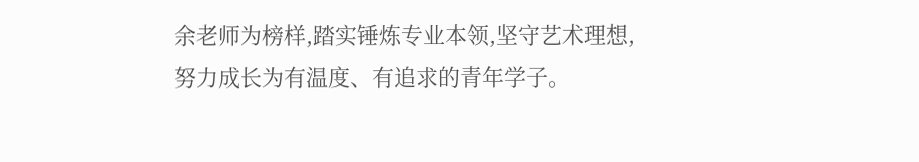余老师为榜样,踏实锤炼专业本领,坚守艺术理想,努力成长为有温度、有追求的青年学子。